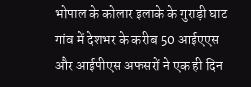भोपाल के कोलार इलाके के गुराड़ी घाट गांव में देशभर के करीब 50 आईएएस और आईपीएस अफसरों ने एक ही दिन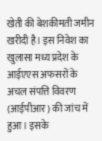खेती की बेशकीमती जमीन खरीदी है। इस निवेश का खुलासा मध्य प्रदेश के आईएएस अफसरों के अचल संपत्ति विवरण (आईपीआर) की जांच में हुआ। इसके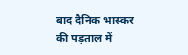बाद दैनिक भास्कर की पड़ताल में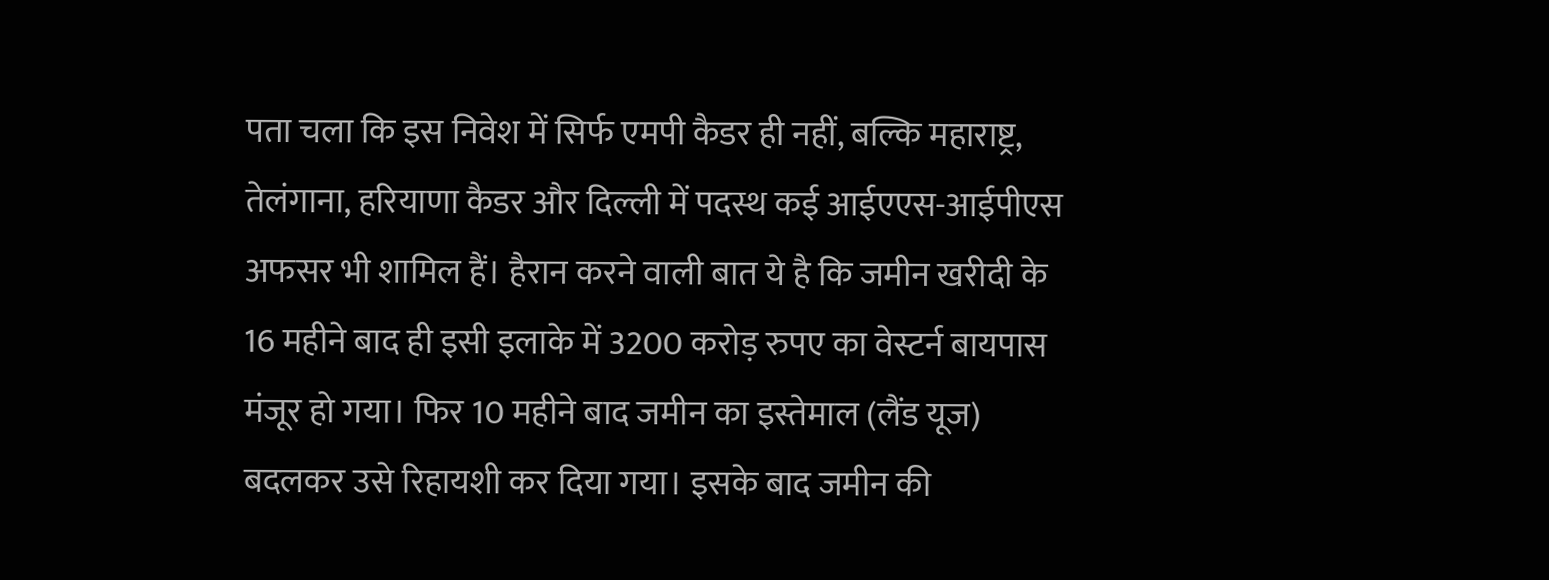पता चला कि इस निवेश में सिर्फ एमपी कैडर ही नहीं, बल्कि महाराष्ट्र, तेलंगाना, हरियाणा कैडर और दिल्ली में पदस्थ कई आईएएस-आईपीएस अफसर भी शामिल हैं। हैरान करने वाली बात ये है कि जमीन खरीदी के 16 महीने बाद ही इसी इलाके में 3200 करोड़ रुपए का वेस्टर्न बायपास मंजूर हो गया। फिर 10 महीने बाद जमीन का इस्तेमाल (लैंड यूज) बदलकर उसे रिहायशी कर दिया गया। इसके बाद जमीन की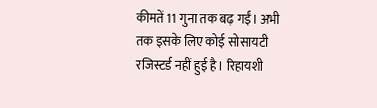कीमतें 11 गुना तक बढ़ गईं। अभी तक इसके लिए कोई सोसायटी रजिस्टर्ड नहीं हुई है। रिहायशी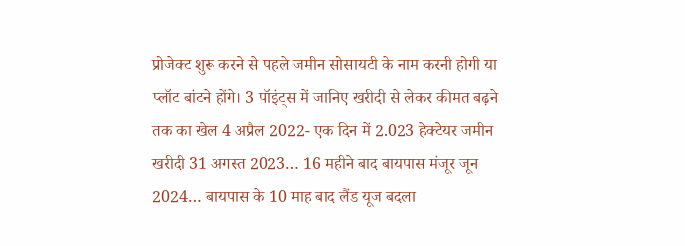प्रोजेक्ट शुरू करने से पहले जमीन सोसायटी के नाम करनी होगी या प्लॉट बांटने होंगे। 3 पॉइंट्स में जानिए खरीदी से लेकर कीमत बढ़ने तक का खेल 4 अप्रैल 2022- एक दिन में 2.023 हेक्टेयर जमीन खरीदी 31 अगस्त 2023… 16 महीने बाद बायपास मंजूर जून 2024… बायपास के 10 माह बाद लैंड यूज बदला